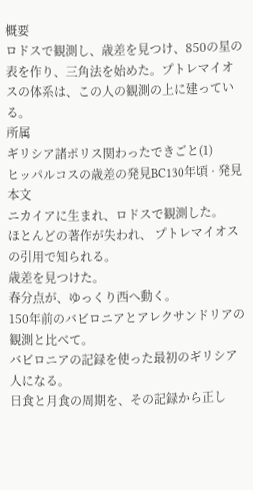概要
ロドスで観測し、歳差を見つけ、850の星の表を作り、三角法を始めた。プトレマイオスの体系は、この人の観測の上に建っている。
所属
ギリシア諸ポリス関わったできごと(1)
ヒッパルコスの歳差の発見BC130年頃 · 発見本文
ニカイアに生まれ、ロドスで観測した。
ほとんどの著作が失われ、 プトレマイオスの引用で知られる。
歳差を見つけた。
春分点が、ゆっくり西へ動く。
150年前のバビロニアとアレクサンドリアの観測と比べて。
バビロニアの記録を使った最初のギリシア人になる。
日食と月食の周期を、その記録から正し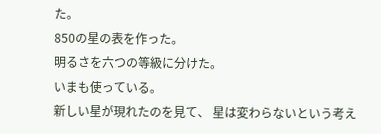た。
850の星の表を作った。
明るさを六つの等級に分けた。
いまも使っている。
新しい星が現れたのを見て、 星は変わらないという考え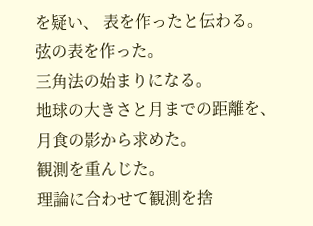を疑い、 表を作ったと伝わる。
弦の表を作った。
三角法の始まりになる。
地球の大きさと月までの距離を、 月食の影から求めた。
観測を重んじた。
理論に合わせて観測を捨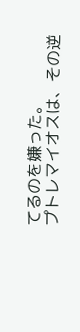てるのを嫌った。
プトレマイオスは、その逆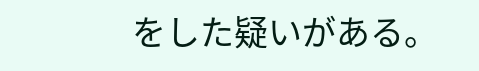をした疑いがある。